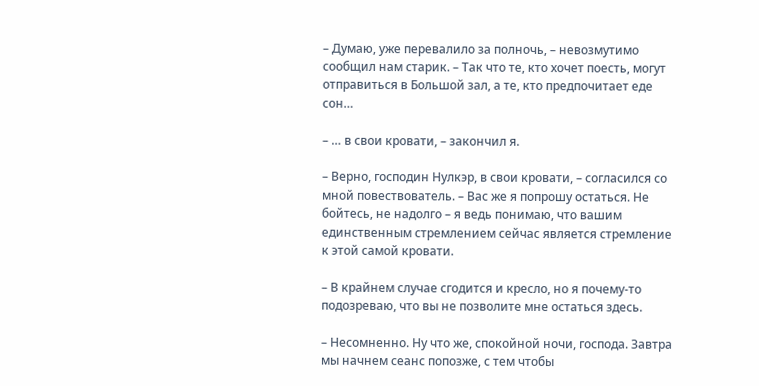– Думаю, уже перевалило за полночь, – невозмутимо сообщил нам старик. – Так что те, кто хочет поесть, могут отправиться в Большой зал, а те, кто предпочитает еде сон…

– … в свои кровати, – закончил я.

– Верно, господин Нулкэр, в свои кровати, – согласился со мной повествователь. – Вас же я попрошу остаться. Не бойтесь, не надолго – я ведь понимаю, что вашим единственным стремлением сейчас является стремление к этой самой кровати.

– В крайнем случае сгодится и кресло, но я почему-то подозреваю, что вы не позволите мне остаться здесь.

– Несомненно. Ну что же, спокойной ночи, господа. Завтра мы начнем сеанс попозже, с тем чтобы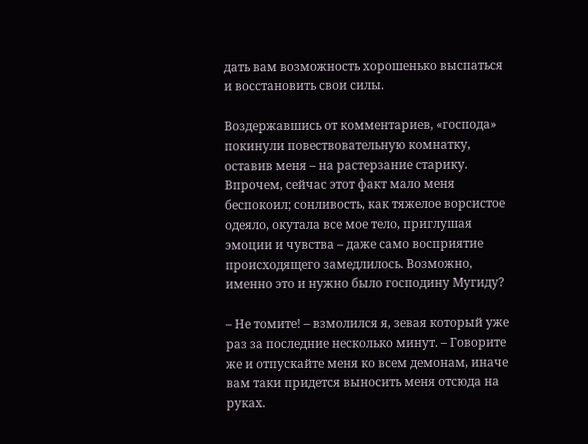дать вам возможность хорошенько выспаться и восстановить свои силы.

Воздержавшись от комментариев, «господа» покинули повествовательную комнатку, оставив меня – на растерзание старику. Впрочем, сейчас этот факт мало меня беспокоил; сонливость, как тяжелое ворсистое одеяло, окутала все мое тело, приглушая эмоции и чувства – даже само восприятие происходящего замедлилось. Возможно, именно это и нужно было господину Мугиду?

– Не томите! – взмолился я, зевая который уже раз за последние несколько минут. – Говорите же и отпускайте меня ко всем демонам, иначе вам таки придется выносить меня отсюда на руках.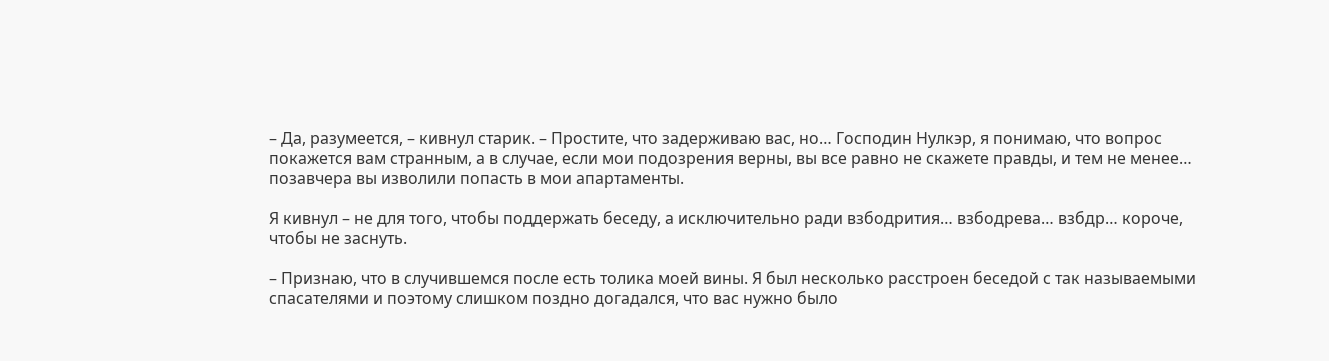– Да, разумеется, – кивнул старик. – Простите, что задерживаю вас, но… Господин Нулкэр, я понимаю, что вопрос покажется вам странным, а в случае, если мои подозрения верны, вы все равно не скажете правды, и тем не менее… позавчера вы изволили попасть в мои апартаменты.

Я кивнул – не для того, чтобы поддержать беседу, а исключительно ради взбодрития… взбодрева… взбдр… короче, чтобы не заснуть.

– Признаю, что в случившемся после есть толика моей вины. Я был несколько расстроен беседой с так называемыми спасателями и поэтому слишком поздно догадался, что вас нужно было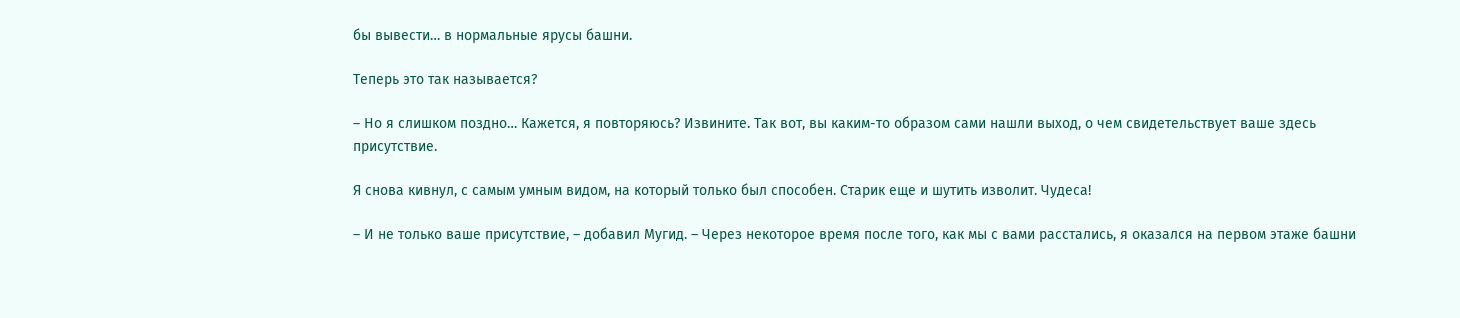бы вывести… в нормальные ярусы башни.

Теперь это так называется?

– Но я слишком поздно… Кажется, я повторяюсь? Извините. Так вот, вы каким-то образом сами нашли выход, о чем свидетельствует ваше здесь присутствие.

Я снова кивнул, с самым умным видом, на который только был способен. Старик еще и шутить изволит. Чудеса!

– И не только ваше присутствие, – добавил Мугид. – Через некоторое время после того, как мы с вами расстались, я оказался на первом этаже башни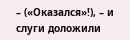– («Оказался»!), – и слуги доложили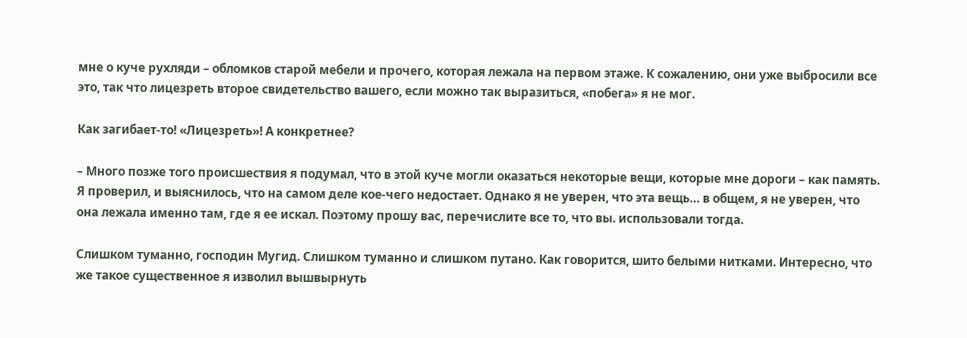мне о куче рухляди – обломков старой мебели и прочего, которая лежала на первом этаже. К сожалению, они уже выбросили все это, так что лицезреть второе свидетельство вашего, если можно так выразиться, «побега» я не мог.

Как загибает-то! «Лицезреть»! А конкретнее?

– Много позже того происшествия я подумал, что в этой куче могли оказаться некоторые вещи, которые мне дороги – как память. Я проверил, и выяснилось, что на самом деле кое-чего недостает. Однако я не уверен, что эта вещь… в общем, я не уверен, что она лежала именно там, где я ее искал. Поэтому прошу вас, перечислите все то, что вы. использовали тогда.

Слишком туманно, господин Мугид. Слишком туманно и слишком путано. Как говорится, шито белыми нитками. Интересно, что же такое существенное я изволил вышвырнуть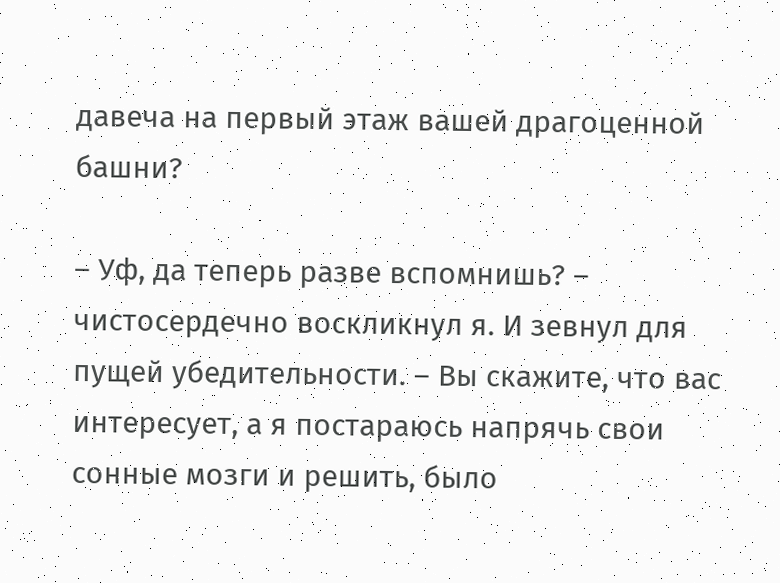давеча на первый этаж вашей драгоценной башни?

– Уф, да теперь разве вспомнишь? – чистосердечно воскликнул я. И зевнул для пущей убедительности. – Вы скажите, что вас интересует, а я постараюсь напрячь свои сонные мозги и решить, было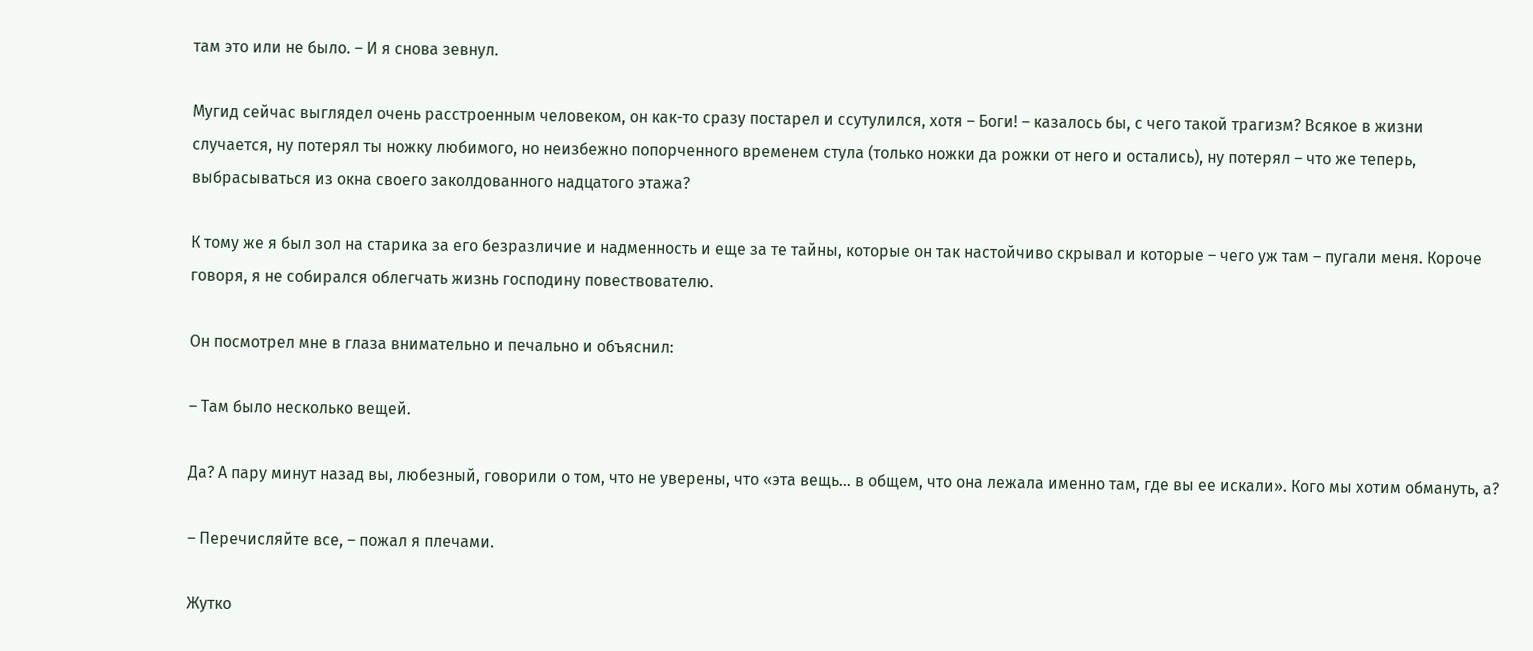там это или не было. – И я снова зевнул.

Мугид сейчас выглядел очень расстроенным человеком, он как-то сразу постарел и ссутулился, хотя – Боги! – казалось бы, с чего такой трагизм? Всякое в жизни случается, ну потерял ты ножку любимого, но неизбежно попорченного временем стула (только ножки да рожки от него и остались), ну потерял – что же теперь, выбрасываться из окна своего заколдованного надцатого этажа?

К тому же я был зол на старика за его безразличие и надменность и еще за те тайны, которые он так настойчиво скрывал и которые – чего уж там – пугали меня. Короче говоря, я не собирался облегчать жизнь господину повествователю.

Он посмотрел мне в глаза внимательно и печально и объяснил:

– Там было несколько вещей.

Да? А пару минут назад вы, любезный, говорили о том, что не уверены, что «эта вещь… в общем, что она лежала именно там, где вы ее искали». Кого мы хотим обмануть, а?

– Перечисляйте все, – пожал я плечами.

Жутко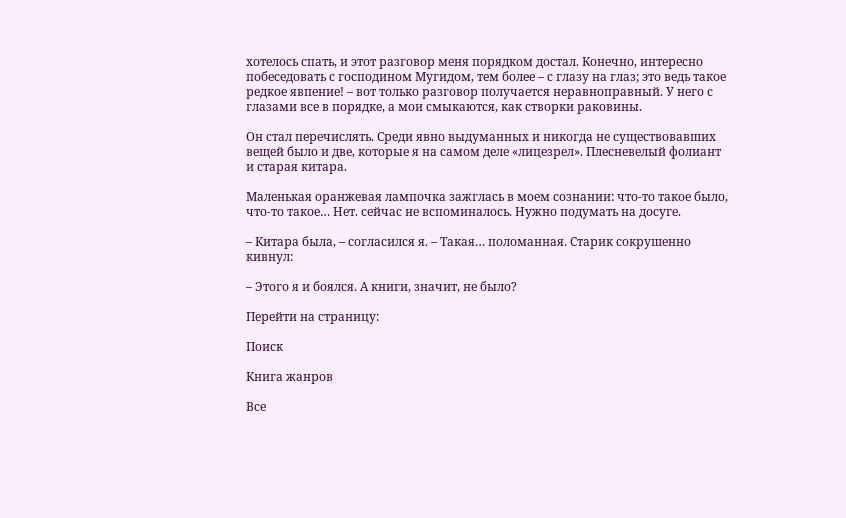хотелось спать, и этот разговор меня порядком достал. Конечно, интересно побеседовать с господином Мугидом, тем более – с глазу на глаз; это ведь такое редкое явпение! – вот только разговор получается неравноправный. У него с глазами все в порядке, а мои смыкаются, как створки раковины.

Он стал перечислять. Среди явно выдуманных и никогда не существовавших вещей было и две, которые я на самом деле «лицезрел». Плесневелый фолиант и старая китара.

Маленькая оранжевая лампочка зажглась в моем сознании: что-то такое было, что-то такое… Нет. сейчас не вспоминалось. Нужно подумать на досуге.

– Китара была, – согласился я. – Такая… поломанная. Старик сокрушенно кивнул:

– Этого я и боялся. А книги, значит, не было?

Перейти на страницу:

Поиск

Книга жанров

Все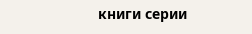книги серии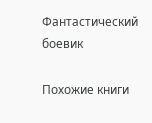Фантастический боевик

Похожие книги